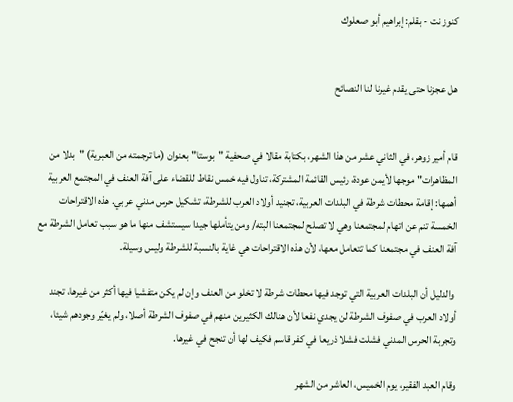كنوز نت - بقلم: إبراهيم أبو صعلوك


هل عجزنا حتى يقدم غيرنا لنا النصائح


قام أمير زوهر، في الثاني عشر من هذا الشهر، بكتابة مقالا في صحفية "بوستا" بعنوان (ما ترجمته من العبرية) "بدلا من المظاهرات" موجها لأيمن عودة، رئيس القائمة المشتركة، تناول فيه خمس نقاط للقضاء على آفة العنف في المجتمع العربية أهمها: إقامة محطات شرطة في البلدات العربية، تجنيد أولاد العرب للشرطة، تشكيل حرس مدني عربي. هذه الاقتراحات الخمسة تنم عن اتهام لمجتمعنا وهي لا تصلح لمجتمعنا البته/ ومن يتأملها جيدا سيستشف منها ما هو سبب تعامل الشرطة مع آفة العنف في مجتمعنا كما تتعامل معها، لأن هذه الاقتراحات هي غاية بالنسبة للشرطة وليس وسيلة.

 والدليل أن البلدات العربية التي توجد فيها محطات شرطة لا تخلو من العنف وإن لم يكن متفشيا فيها أكثر من غيرها، تجند أولاد العرب في صفوف الشرطة لن يجدي نفعا لأن هنالك الكثيرين منهم في صفوف الشرطة أصلا، ولم يغيّر وجودهم شيئا، وتجربة الحرس المدني فشلت فشلا ذريعا في كفر قاسم فكيف لها أن تنجح في غيرها.

وقام العبد الفقير، يوم الخميس، العاشر من الشهر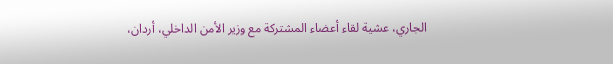الجاري، عشية لقاء أعضاء المشتركة مع وزير الأمن الداخلي، أردان،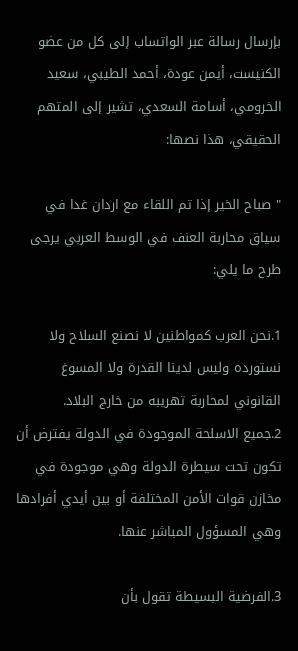بإرسال رسالة عبر الواتساب إلى كل من عضو الكنيست، أيمن عودة، أحمد الطيبي، سعيد الخرومي، أسامة السعدي، تشير إلى المتهم الحقيقي، هذا نصها:

" صباح الخير إذا تم اللقاء مع اردان غدا في سياق محاربة العنف في الوسط العربي يرجى طرح ما يلي:

1.نحن العرب كمواطنين لا نصنع السلاح ولا نستورده وليس لدينا القدرة ولا المسوغ القانوني لمحاربة تهريبه من خارج البلاد.
2.جميع الاسلحة الموجودة في الدولة يفترض أن تكون تحت سيطرة الدولة وهي موجودة في مخازن قوات الأمن المختلفة أو بين أيدي أفرادها وهي المسؤول المباشر عنها.

3.الفرضية البسيطة تقول بأن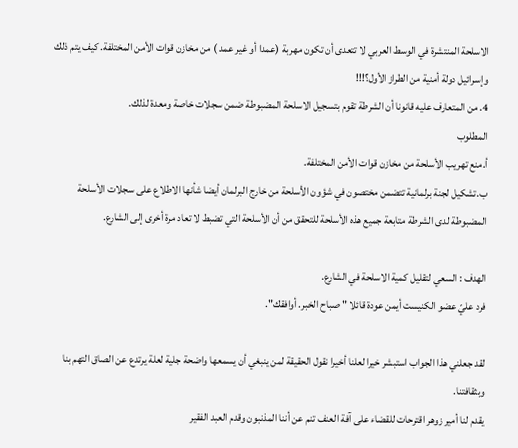الاسلحة المنتشرة في الوسط العربي لا تتعدى أن تكون مهربة (عمدا أو غير عمد ) من مخازن قوات الأمن المختلفة. كيف يتم ذلك وإسرائيل دولة أمنية من الطراز الأول؟!!!
4. من المتعارف عليه قانونا أن الشرطة تقوم بتسجيل الاسلحة المضبوطة ضمن سجلات خاصة ومعدة لذلك.
المطلوب
أ‌.منع تهريب الأسلحة من مخازن قوات الأمن المختلفة.
ب‌.تشكيل لجنة برلمانية تتضمن مختصون في شؤون الأسلحة من خارج البرلمان أيضا شأنها الاطلاع على سجلات الأسلحة المضبوطة لدى الشرطة متابعة جميع هذه الأسلحة للتحقق من أن الأسلحة التي تضبط لا تعاد مرة أخرى إلى الشارع.

الهدف : السعي لتقليل كمية الاسلحة في الشارع.
فرد عليّ عضو الكنيست أيمن عودة قائلا " صباح الخبر. أوافقك".

لقد جعلني هذا الجواب استبشر خيرا لعلنا أخيرا نقول الحقيقة لمن ينبغي أن يسمعها واضحة جلية لعلة يرتدع عن الصاق التهم بنا وبثقافتنا.
يقدم لنا أمير زوهر اقترحات للقضاء على آفة العنف تنم عن أننا المذنبون وقدم العبد الفقير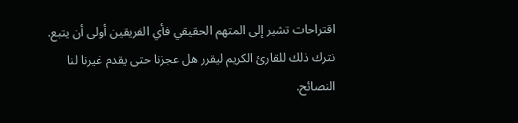اقتراحات تشير إلى المتهم الحقيقي فأي الفريقين أولى أن يتبع. نترك ذلك للقارئ الكريم ليقرر هل عجزنا حتى يقدم غيرنا لنا النصائح.